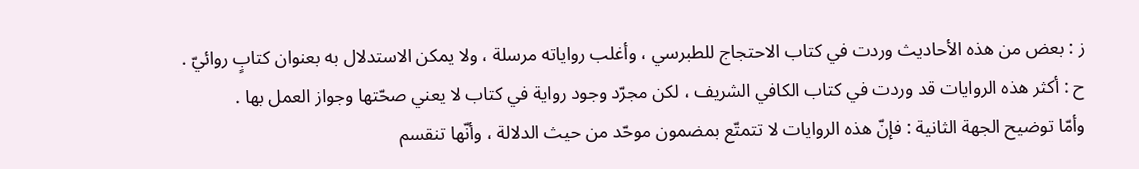ز : بعض من هذه الأحاديث وردت في كتاب الاحتجاج للطبرسي ، وأغلب رواياته مرسلة ، ولا يمكن الاستدلال به بعنوان كتابٍ روائيّ .
ح : أكثر هذه الروايات قد وردت في كتاب الكافي الشريف ، لكن مجرّد وجود رواية في كتاب لا يعني صحّتها وجواز العمل بها .
وأمّا توضيح الجهة الثانية : فإنّ هذه الروايات لا تتمتّع بمضمون موحّد من حيث الدلالة ، وأنّها تنقسم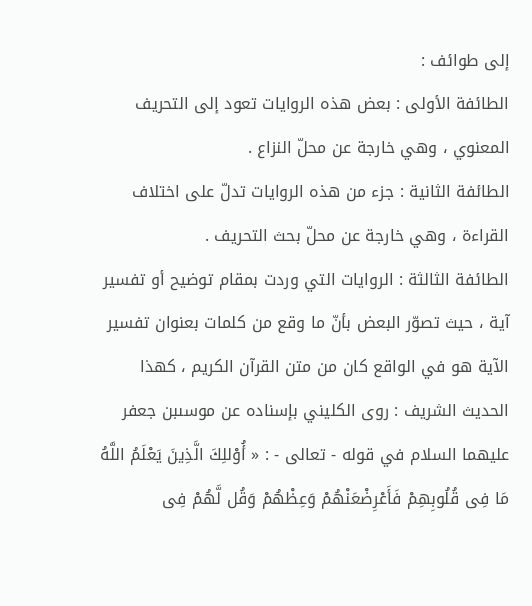إلى طوائف :
الطائفة الأولى : بعض هذه الروايات تعود إلى التحريف المعنوي ، وهي خارجة عن محلّ النزاع .
الطائفة الثانية : جزء من هذه الروايات تدلّ على اختلاف القراءة ، وهي خارجة عن محلّ بحث التحريف .
الطائفة الثالثة : الروايات التي وردت بمقام توضيح أو تفسير آية ، حيث تصوّر البعض بأنّ ما وقع من كلمات بعنوان تفسير الآية هو في الواقع كان من متن القرآن الكريم ، كهذا الحديث الشريف : روى الكليني بإسناده عن موسىبن جعفر عليهما السلام في قوله - تعالى - : « أُوْللِكَ الَّذِينَ يَعْلَمُ اللَّهُ مَا فِى قُلُوبِهِمْ فَأَعْرِضْعَنْهُمْ وَعِظْهُمْ وَقُل لَّهُمْ فِى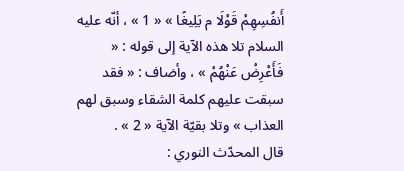أَنفُسِهِمْ قَوْلَا م بَلِيغًا » « 1 » ، أنّه عليه السلام تلا هذه الآية إلى قوله : « فَأَعْرِضْ عَنْهُمْ » ، وأضاف : « فقد سبقت عليهم كلمة الشقاء وسبق لهم العذاب » وتلا بقيّة الآية « 2 » .
قال المحدّث النوري :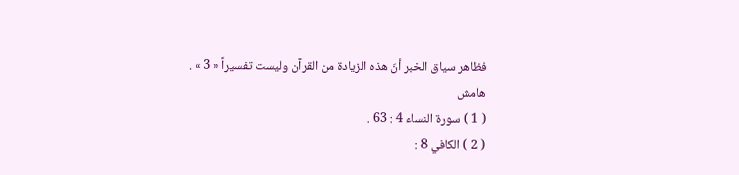فظاهر سياق الخبر أنّ هذه الزيادة من القرآن وليست تفسيراً « 3 » .
هامش
( 1 ) سورة النساء 4 : 63 .
( 2 ) الكافي 8 :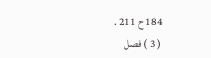184 ح 211 .
( 3 ) فصل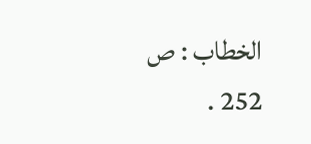الخطاب : ص 252 .